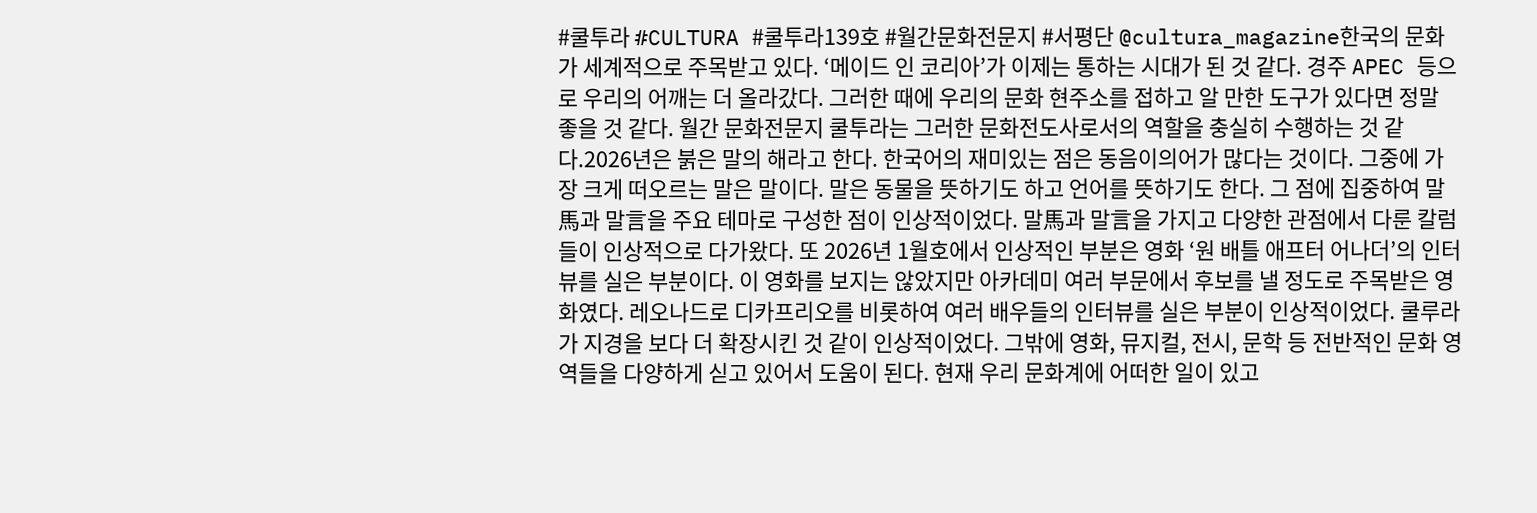#쿨투라 #CULTURA #쿨투라139호 #월간문화전문지 #서평단 @cultura_magazine한국의 문화가 세계적으로 주목받고 있다. ‘메이드 인 코리아’가 이제는 통하는 시대가 된 것 같다. 경주 APEC 등으로 우리의 어깨는 더 올라갔다. 그러한 때에 우리의 문화 현주소를 접하고 알 만한 도구가 있다면 정말 좋을 것 같다. 월간 문화전문지 쿨투라는 그러한 문화전도사로서의 역할을 충실히 수행하는 것 같다.2026년은 붉은 말의 해라고 한다. 한국어의 재미있는 점은 동음이의어가 많다는 것이다. 그중에 가장 크게 떠오르는 말은 말이다. 말은 동물을 뜻하기도 하고 언어를 뜻하기도 한다. 그 점에 집중하여 말馬과 말言을 주요 테마로 구성한 점이 인상적이었다. 말馬과 말言을 가지고 다양한 관점에서 다룬 칼럼들이 인상적으로 다가왔다. 또 2026년 1월호에서 인상적인 부분은 영화 ‘원 배틀 애프터 어나더’의 인터뷰를 실은 부분이다. 이 영화를 보지는 않았지만 아카데미 여러 부문에서 후보를 낼 정도로 주목받은 영화였다. 레오나드로 디카프리오를 비롯하여 여러 배우들의 인터뷰를 실은 부분이 인상적이었다. 쿨루라가 지경을 보다 더 확장시킨 것 같이 인상적이었다. 그밖에 영화, 뮤지컬, 전시, 문학 등 전반적인 문화 영역들을 다양하게 싣고 있어서 도움이 된다. 현재 우리 문화계에 어떠한 일이 있고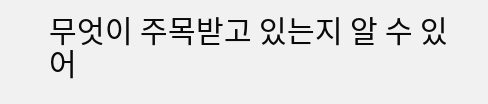무엇이 주목받고 있는지 알 수 있어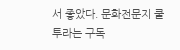서 좋았다. 문화전문지 쿨투라는 구독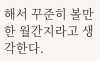해서 꾸준히 볼만한 월간지라고 생각한다.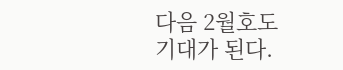다음 2월호도 기대가 된다.